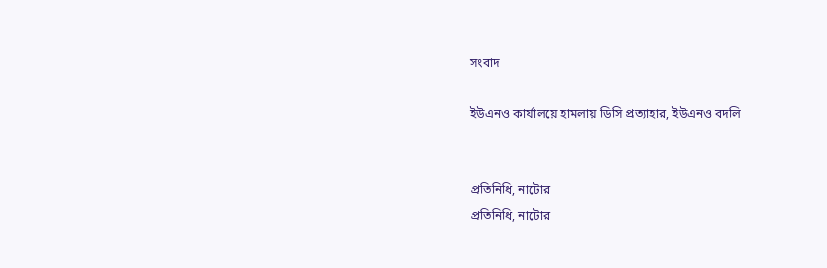সংবাদ

ইউএনও কার্যালয়ে হামলায় ডিসি প্রত্যাহার, ইউএনও বদলি


প্রতিনিধি, নাটোর
প্রতিনিধি, নাটোর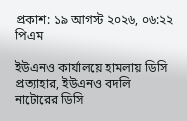প্রকাশ: ১৯ আগস্ট ২০২৬, ০৬:২২ পিএম

ইউএনও কার্যালয়ে হামলায় ডিসি প্রত্যাহার, ইউএনও বদলি
নাটোরের ডিসি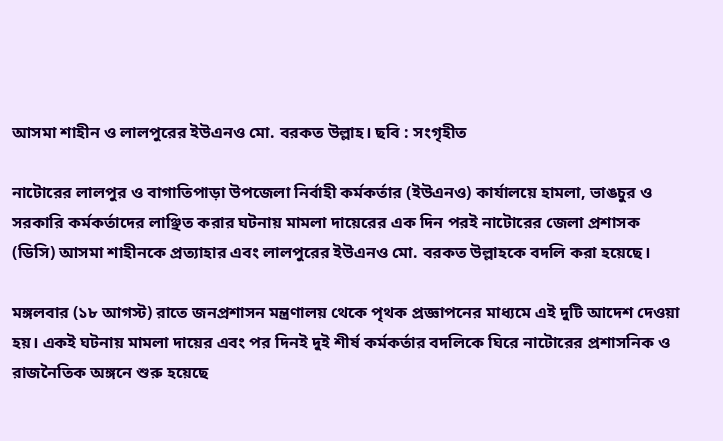আসমা শাহীন ও লালপুরের ইউএনও মো. বরকত উল্লাহ। ছবি : সংগৃহীত

নাটোরের লালপুর ও বাগাতিপাড়া উপজেলা নির্বাহী কর্মকর্তার (ইউএনও) কার্যালয়ে হামলা, ভাঙচুর ও সরকারি কর্মকর্তাদের লাঞ্ছিত করার ঘটনায় মামলা দায়েরের এক দিন পরই নাটোরের জেলা প্রশাসক (ডিসি) আসমা শাহীনকে প্রত্যাহার এবং লালপুরের ইউএনও মো. বরকত উল্লাহকে বদলি করা হয়েছে।

মঙ্গলবার (১৮ আগস্ট) রাতে জনপ্রশাসন মন্ত্রণালয় থেকে পৃথক প্রজ্ঞাপনের মাধ্যমে এই দুটি আদেশ দেওয়া হয়। একই ঘটনায় মামলা দায়ের এবং পর দিনই দুই শীর্ষ কর্মকর্তার বদলিকে ঘিরে নাটোরের প্রশাসনিক ও রাজনৈতিক অঙ্গনে শুরু হয়েছে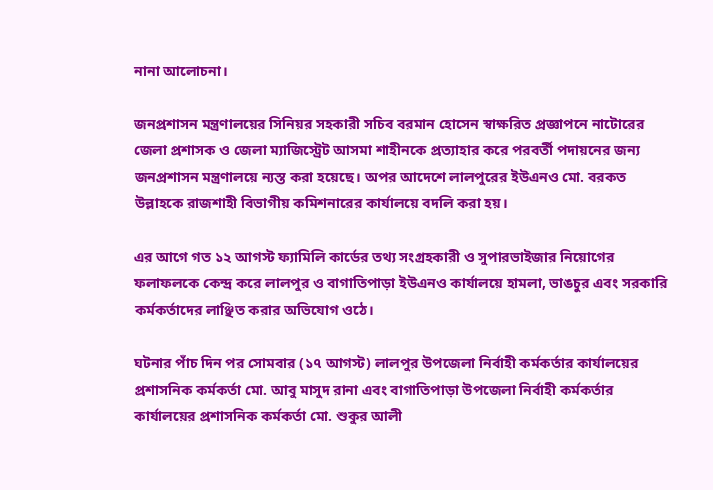নানা আলোচনা।

জনপ্রশাসন মন্ত্রণালয়ের সিনিয়র সহকারী সচিব বরমান হোসেন স্বাক্ষরিত প্রজ্ঞাপনে নাটোরের জেলা প্রশাসক ও জেলা ম্যাজিস্ট্রেট আসমা শাহীনকে প্রত্যাহার করে পরবর্তী পদায়নের জন্য জনপ্রশাসন মন্ত্রণালয়ে ন্যস্ত করা হয়েছে। অপর আদেশে লালপুরের ইউএনও মো. বরকত উল্লাহকে রাজশাহী বিভাগীয় কমিশনারের কার্যালয়ে বদলি করা হয়।

এর আগে গত ১২ আগস্ট ফ্যামিলি কার্ডের তথ্য সংগ্রহকারী ও সুপারভাইজার নিয়োগের ফলাফলকে কেন্দ্র করে লালপুর ও বাগাতিপাড়া ইউএনও কার্যালয়ে হামলা, ভাঙচুর এবং সরকারি কর্মকর্তাদের লাঞ্ছিত করার অভিযোগ ওঠে।

ঘটনার পাঁচ দিন পর সোমবার (১৭ আগস্ট) লালপুর উপজেলা নির্বাহী কর্মকর্তার কার্যালয়ের প্রশাসনিক কর্মকর্তা মো. আবু মাসুদ রানা এবং বাগাতিপাড়া উপজেলা নির্বাহী কর্মকর্তার কার্যালয়ের প্রশাসনিক কর্মকর্তা মো. শুকুর আলী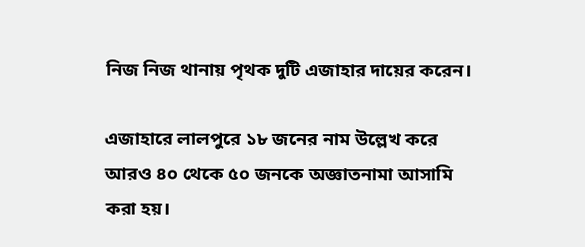নিজ নিজ থানায় পৃথক দুটি এজাহার দায়ের করেন।

এজাহারে লালপুরে ১৮ জনের নাম উল্লেখ করে আরও ৪০ থেকে ৫০ জনকে অজ্ঞাতনামা আসামি করা হয়।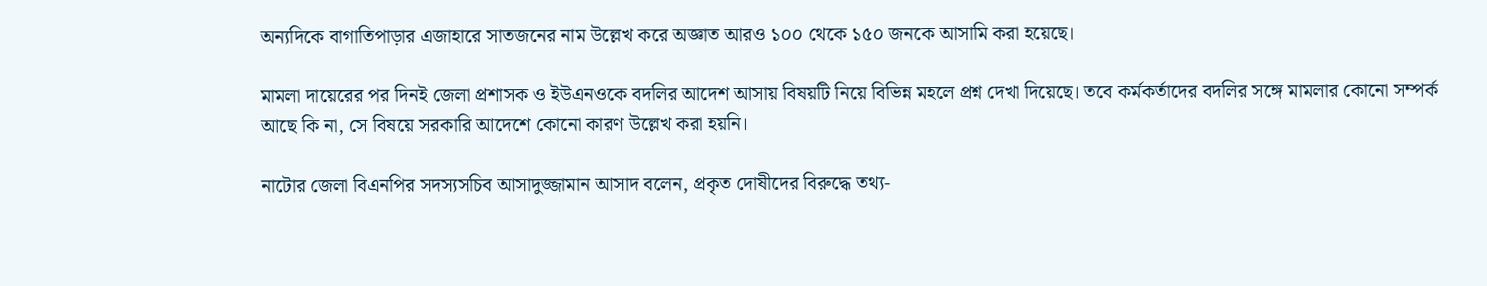অন্যদিকে বাগাতিপাড়ার এজাহারে সাতজনের নাম উল্লেখ করে অজ্ঞাত আরও ১০০ থেকে ১৫০ জনকে আসামি করা হয়েছে।

মামলা দায়েরের পর দিনই জেলা প্রশাসক ও ইউএনওকে বদলির আদেশ আসায় বিষয়টি নিয়ে বিভিন্ন মহলে প্রশ্ন দেখা দিয়েছে। তবে কর্মকর্তাদের বদলির সঙ্গে মামলার কোনো সম্পর্ক আছে কি না, সে বিষয়ে সরকারি আদেশে কোনো কারণ উল্লেখ করা হয়নি।

নাটোর জেলা বিএনপির সদস্যসচিব আসাদুজ্জামান আসাদ বলেন, প্রকৃত দোষীদের বিরুদ্ধে তথ্য-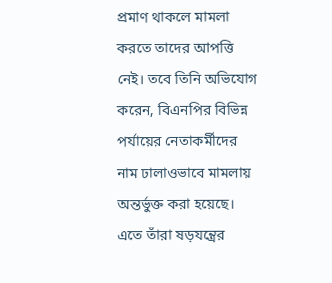প্রমাণ থাকলে মামলা করতে তাদের আপত্তি নেই। তবে তিনি অভিযোগ করেন, বিএনপির বিভিন্ন পর্যায়ের নেতাকর্মীদের নাম ঢালাওভাবে মামলায় অন্তর্ভুক্ত করা হয়েছে। এতে তাঁরা ষড়যন্ত্রের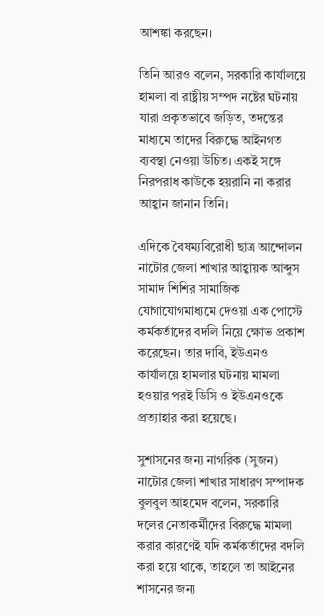আশঙ্কা করছেন।

তিনি আরও বলেন, সরকারি কার্যালয়ে হামলা বা রাষ্ট্রীয় সম্পদ নষ্টের ঘটনায় যারা প্রকৃতভাবে জড়িত, তদন্তের মাধ্যমে তাদের বিরুদ্ধে আইনগত ব্যবস্থা নেওয়া উচিত। একই সঙ্গে নিরপরাধ কাউকে হয়রানি না করার আহ্বান জানান তিনি।

এদিকে বৈষম্যবিরোধী ছাত্র আন্দোলন নাটোর জেলা শাখার আহ্বায়ক আব্দুস সামাদ শিশির সামাজিক যোগাযোগমাধ্যমে দেওয়া এক পোস্টে কর্মকর্তাদের বদলি নিয়ে ক্ষোভ প্রকাশ করেছেন। তার দাবি, ইউএনও কার্যালয়ে হামলার ঘটনায় মামলা হওয়ার পরই ডিসি ও ইউএনওকে প্রত্যাহার করা হয়েছে।

সুশাসনের জন্য নাগরিক (সুজন) নাটোর জেলা শাখার সাধারণ সম্পাদক বুলবুল আহমেদ বলেন, সরকারি দলের নেতাকর্মীদের বিরুদ্ধে মামলা করার কারণেই যদি কর্মকর্তাদের বদলি করা হয়ে থাকে, তাহলে তা আইনের শাসনের জন্য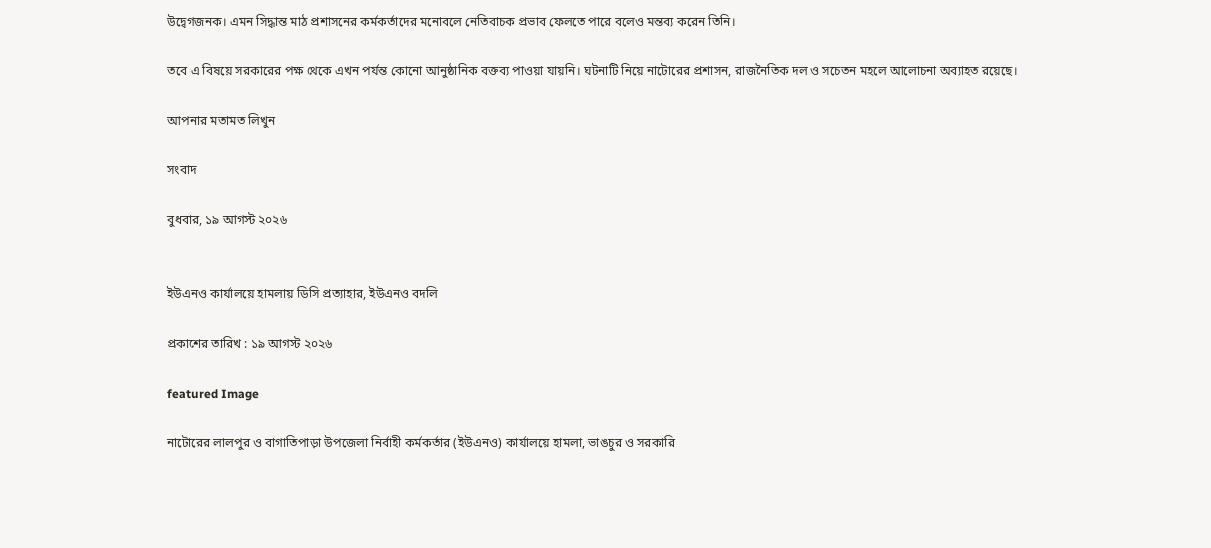উদ্বেগজনক। এমন সিদ্ধান্ত মাঠ প্রশাসনের কর্মকর্তাদের মনোবলে নেতিবাচক প্রভাব ফেলতে পারে বলেও মন্তব্য করেন তিনি।

তবে এ বিষয়ে সরকারের পক্ষ থেকে এখন পর্যন্ত কোনো আনুষ্ঠানিক বক্তব্য পাওয়া যায়নি। ঘটনাটি নিয়ে নাটোরের প্রশাসন, রাজনৈতিক দল ও সচেতন মহলে আলোচনা অব্যাহত রয়েছে।

আপনার মতামত লিখুন

সংবাদ

বুধবার, ১৯ আগস্ট ২০২৬


ইউএনও কার্যালয়ে হামলায় ডিসি প্রত্যাহার, ইউএনও বদলি

প্রকাশের তারিখ : ১৯ আগস্ট ২০২৬

featured Image

নাটোরের লালপুর ও বাগাতিপাড়া উপজেলা নির্বাহী কর্মকর্তার (ইউএনও) কার্যালয়ে হামলা, ভাঙচুর ও সরকারি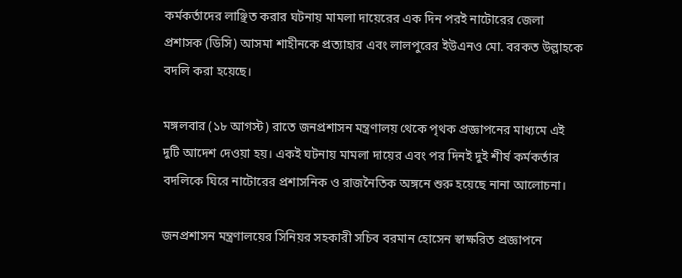কর্মকর্তাদের লাঞ্ছিত করার ঘটনায় মামলা দায়েরের এক দিন পরই নাটোরের জেলা প্রশাসক (ডিসি) আসমা শাহীনকে প্রত্যাহার এবং লালপুরের ইউএনও মো. বরকত উল্লাহকে বদলি করা হয়েছে।

মঙ্গলবার (১৮ আগস্ট) রাতে জনপ্রশাসন মন্ত্রণালয় থেকে পৃথক প্রজ্ঞাপনের মাধ্যমে এই দুটি আদেশ দেওয়া হয়। একই ঘটনায় মামলা দায়ের এবং পর দিনই দুই শীর্ষ কর্মকর্তার বদলিকে ঘিরে নাটোরের প্রশাসনিক ও রাজনৈতিক অঙ্গনে শুরু হয়েছে নানা আলোচনা।

জনপ্রশাসন মন্ত্রণালয়ের সিনিয়র সহকারী সচিব বরমান হোসেন স্বাক্ষরিত প্রজ্ঞাপনে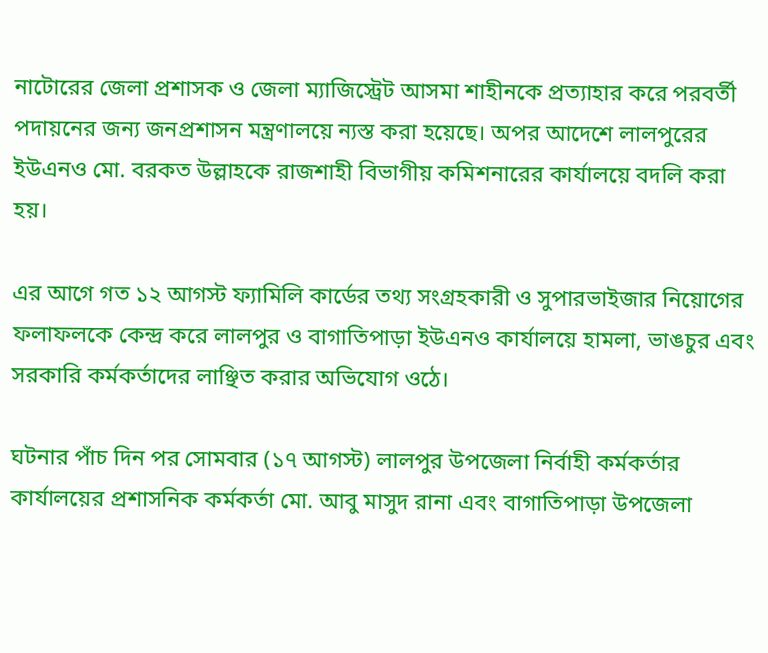নাটোরের জেলা প্রশাসক ও জেলা ম্যাজিস্ট্রেট আসমা শাহীনকে প্রত্যাহার করে পরবর্তী পদায়নের জন্য জনপ্রশাসন মন্ত্রণালয়ে ন্যস্ত করা হয়েছে। অপর আদেশে লালপুরের ইউএনও মো. বরকত উল্লাহকে রাজশাহী বিভাগীয় কমিশনারের কার্যালয়ে বদলি করা হয়।

এর আগে গত ১২ আগস্ট ফ্যামিলি কার্ডের তথ্য সংগ্রহকারী ও সুপারভাইজার নিয়োগের ফলাফলকে কেন্দ্র করে লালপুর ও বাগাতিপাড়া ইউএনও কার্যালয়ে হামলা, ভাঙচুর এবং সরকারি কর্মকর্তাদের লাঞ্ছিত করার অভিযোগ ওঠে।

ঘটনার পাঁচ দিন পর সোমবার (১৭ আগস্ট) লালপুর উপজেলা নির্বাহী কর্মকর্তার কার্যালয়ের প্রশাসনিক কর্মকর্তা মো. আবু মাসুদ রানা এবং বাগাতিপাড়া উপজেলা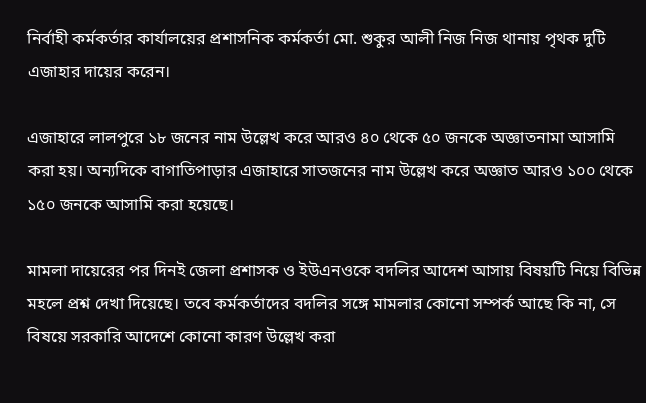নির্বাহী কর্মকর্তার কার্যালয়ের প্রশাসনিক কর্মকর্তা মো. শুকুর আলী নিজ নিজ থানায় পৃথক দুটি এজাহার দায়ের করেন।

এজাহারে লালপুরে ১৮ জনের নাম উল্লেখ করে আরও ৪০ থেকে ৫০ জনকে অজ্ঞাতনামা আসামি করা হয়। অন্যদিকে বাগাতিপাড়ার এজাহারে সাতজনের নাম উল্লেখ করে অজ্ঞাত আরও ১০০ থেকে ১৫০ জনকে আসামি করা হয়েছে।

মামলা দায়েরের পর দিনই জেলা প্রশাসক ও ইউএনওকে বদলির আদেশ আসায় বিষয়টি নিয়ে বিভিন্ন মহলে প্রশ্ন দেখা দিয়েছে। তবে কর্মকর্তাদের বদলির সঙ্গে মামলার কোনো সম্পর্ক আছে কি না, সে বিষয়ে সরকারি আদেশে কোনো কারণ উল্লেখ করা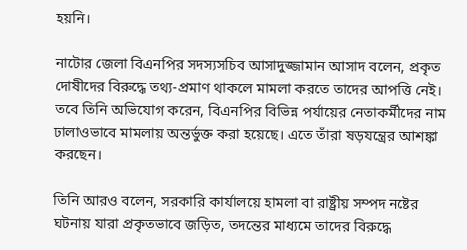হয়নি।

নাটোর জেলা বিএনপির সদস্যসচিব আসাদুজ্জামান আসাদ বলেন, প্রকৃত দোষীদের বিরুদ্ধে তথ্য-প্রমাণ থাকলে মামলা করতে তাদের আপত্তি নেই। তবে তিনি অভিযোগ করেন, বিএনপির বিভিন্ন পর্যায়ের নেতাকর্মীদের নাম ঢালাওভাবে মামলায় অন্তর্ভুক্ত করা হয়েছে। এতে তাঁরা ষড়যন্ত্রের আশঙ্কা করছেন।

তিনি আরও বলেন, সরকারি কার্যালয়ে হামলা বা রাষ্ট্রীয় সম্পদ নষ্টের ঘটনায় যারা প্রকৃতভাবে জড়িত, তদন্তের মাধ্যমে তাদের বিরুদ্ধে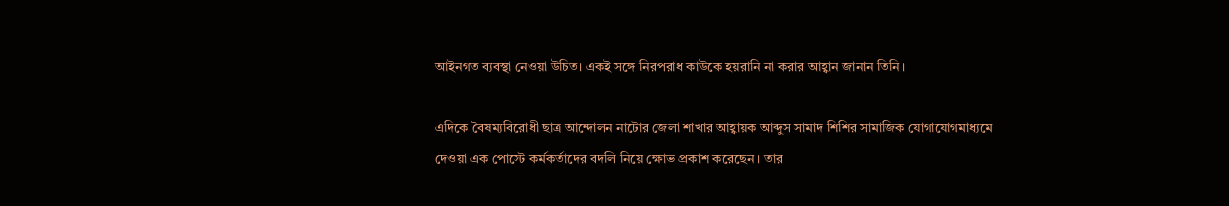আইনগত ব্যবস্থা নেওয়া উচিত। একই সঙ্গে নিরপরাধ কাউকে হয়রানি না করার আহ্বান জানান তিনি।

এদিকে বৈষম্যবিরোধী ছাত্র আন্দোলন নাটোর জেলা শাখার আহ্বায়ক আব্দুস সামাদ শিশির সামাজিক যোগাযোগমাধ্যমে দেওয়া এক পোস্টে কর্মকর্তাদের বদলি নিয়ে ক্ষোভ প্রকাশ করেছেন। তার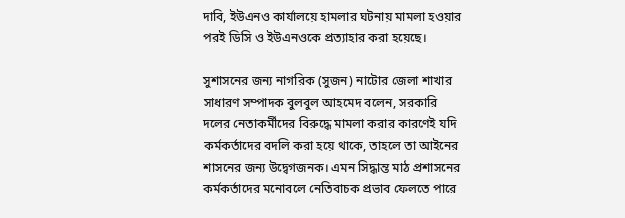দাবি, ইউএনও কার্যালয়ে হামলার ঘটনায় মামলা হওয়ার পরই ডিসি ও ইউএনওকে প্রত্যাহার করা হয়েছে।

সুশাসনের জন্য নাগরিক (সুজন) নাটোর জেলা শাখার সাধারণ সম্পাদক বুলবুল আহমেদ বলেন, সরকারি দলের নেতাকর্মীদের বিরুদ্ধে মামলা করার কারণেই যদি কর্মকর্তাদের বদলি করা হয়ে থাকে, তাহলে তা আইনের শাসনের জন্য উদ্বেগজনক। এমন সিদ্ধান্ত মাঠ প্রশাসনের কর্মকর্তাদের মনোবলে নেতিবাচক প্রভাব ফেলতে পারে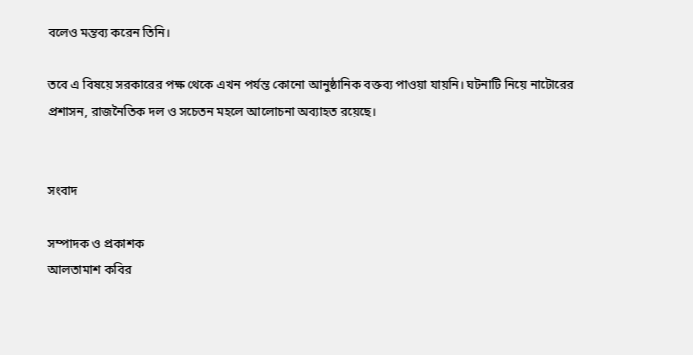বলেও মন্তব্য করেন তিনি।

তবে এ বিষয়ে সরকারের পক্ষ থেকে এখন পর্যন্ত কোনো আনুষ্ঠানিক বক্তব্য পাওয়া যায়নি। ঘটনাটি নিয়ে নাটোরের প্রশাসন, রাজনৈতিক দল ও সচেতন মহলে আলোচনা অব্যাহত রয়েছে।


সংবাদ

সম্পাদক ও প্রকাশক
আলতামাশ কবির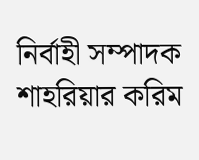নির্বাহী সম্পাদক
শাহরিয়ার করিম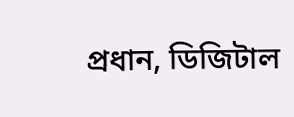প্রধান, ডিজিটাল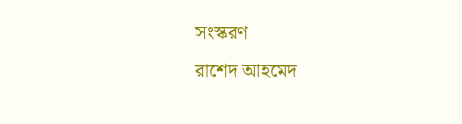সংস্করণ
রাশেদ আহমেদ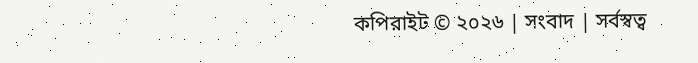কপিরাইট © ২০২৬ | সংবাদ | সর্বস্বত্ব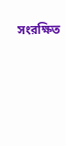সংরক্ষিত